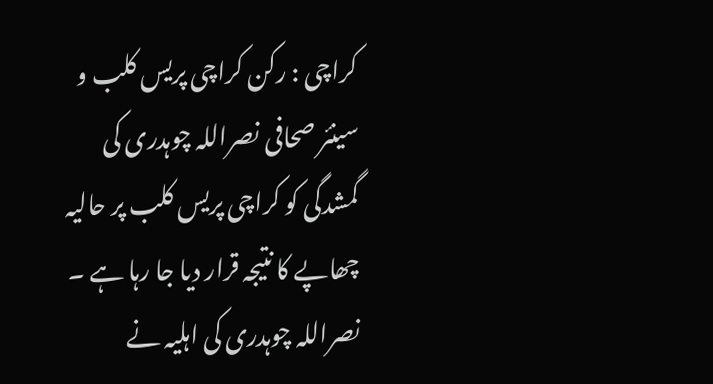کراچی : رکن کراچی پریس کلب و سینئر صحافی نصراللہ چوہدری کی گمشدگی کو کراچی پریس کلب پر حالیہ چھاپے کا نتیجہ قرار دیا جا رہا ہے ۔ نصراللہ چوہدری کی اہلیہ نے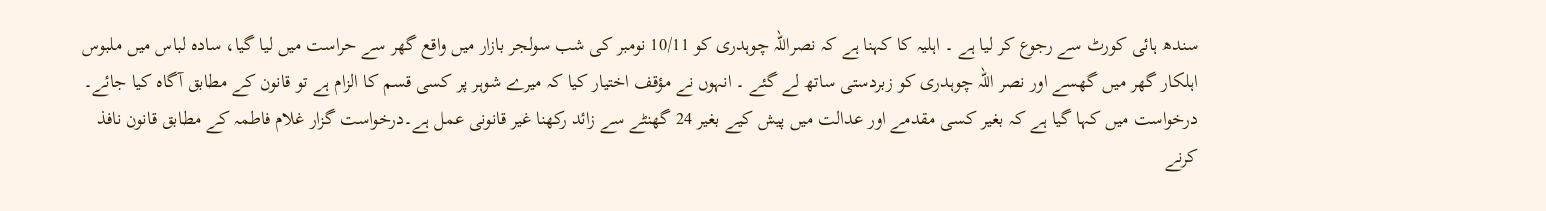سندھ ہائی کورٹ سے رجوع کر لیا ہے ۔ اہلیہ کا کہنا ہے کہ نصراللہ چوہدری کو 10/11 نومبر کی شب سولجر بازار میں واقع گھر سے حراست میں لیا گیا، سادہ لباس میں ملبوس اہلکار گھر میں گھسے اور نصر اللہ چوہدری کو زبردستی ساتھ لے گئے ۔ انہوں نے مؤقف اختیار کیا کہ میرے شوہر پر کسی قسم کا الزام ہے تو قانون کے مطابق آگاہ کیا جائے۔ درخواست میں کہا گیا ہے کہ بغیر کسی مقدمے اور عدالت میں پیش کیے بغیر 24 گھنٹے سے زائد رکھنا غیر قانونی عمل ہے۔درخواست گزار غلام فاطمہ کے مطابق قانون نافذ کرنے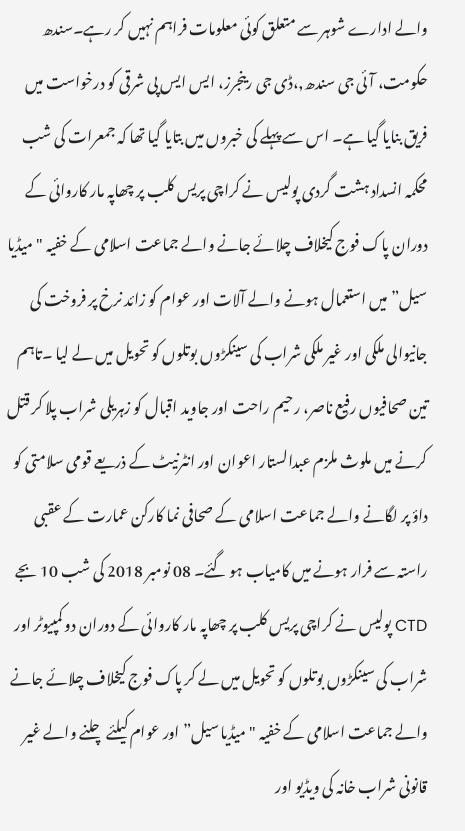والے ادارے شوہر سے متعلق کوئی معلومات فراہم نہیں کر رہے۔سندھ حکومت، آئی جی سندھ,،ڈی جی رینجرز، ایس ایس پی شرقی کو درخواست میں فریق بنایا گیا ہے۔ اس سے پہلے کی خبروں میں بتایا گیا تھا کہ جمعرات کی شب محکمہ انسداد ہشت گردی پولیس نے کراچی پریس کلب پر چھاپہ مار کاروائی کے دوران پاک فوج کیخلاف چلائے جانے والے جماعت اسلامی کے خفیہ "میڈیا سیل” میں استعمال ہونے والے آلات اور عوام کو زائد نرخ پر فروخت کی جانیوالی ملکی اور غیر ملکی شراب کی سینکڑوں بوتلوں کو تحویل میں لے لیا ۔تاہم تین صحافیوں رفیع ناصر، رحیم راحت اور جاوید اقبال کو زہریلی شراب پلا کر قتل کرنے میں ملوث ملزم عبدالستار اعوان اور انٹرنیٹ کے ذریعے قومی سلامتی کو داؤ پر لگانے والے جماعت اسلامی کے صحافی نما کارکن عمارت کے عقبی راستہ سے فرار ہونے میں کامیاب ہو گئے۔ 08 نومبر 2018 کی شب 10 بجے CTD پولیس نے کراچی پریس کلب پر چھاپہ مار کاروائی کے دوران دو کمپیوٹر اور شراب کی سینکڑوں بوتلوں کو تحویل میں لے کر پاک فوج کیخلاف چلائے جانے والے جماعت اسلامی کے خفیہ "میڈیا سیل” اور عوام کیلئے چلنے والے غیر قانونی شراب خانہ کی ویڈیو اور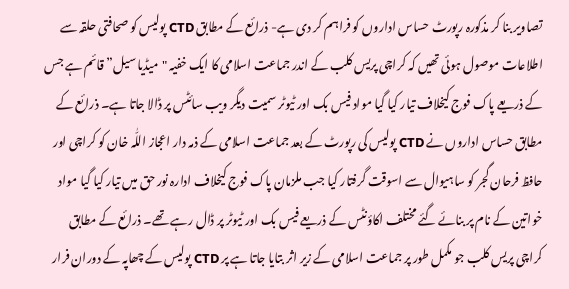تصاویر بنا کر مذکورہ رپورٹ حساس اداروں کو فراہم کر دی ہے- ذرائع کے مطابق CTD پولیس کو صحافتی حلقہ سے اطلاعات موصول ہوئی تھیں کہ کراچی پریس کلب کے اندر جماعت اسلامی کا ایک خفیہ "میڈیا سیل” قائم ہے جس کے ذریعے پاک فوج کیخلاف تیار کیا گیا مواد فیس بک اور ٹیوٹر سمیت دیگر ویب سائٹس پر ڈالا جاتا ہے۔ ذرائع کے مطابق حساس اداروں نے CTD پولیس کی رپورٹ کے بعد جماعت اسلامی کے ذمہ دار اعجاز اللّٰہ خان کو کراچی اور حافظ فرحان گجر کو ساہیوال سے اسوقت گرفتار کیا جب ملزمان پاک فوج کیخلاف ادارہ نور حق میں تیار کیا گیا مواد خواتین کے نام پر بنائے گئے مختلف اکاؤنٹس کے ذریعے فیس بک اور ٹیوٹر پر ڈال رہے تھے۔ ذرائع کے مطابق کراچی پریس کلب جو مکمل طور پر جماعت اسلامی کے زیر اثر بتایا جاتا ہے پر CTD پولیس کے چھاپہ کے دوران فرار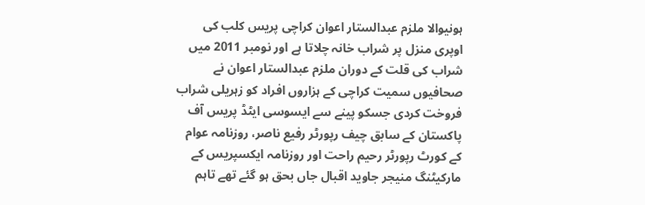ہونیوالا ملزم عبدالستار اعوان کراچی پریس کلب کی اوپری منزل پر شراب خانہ چلاتا ہے اور نومبر 2011 میں شراب کی قلت کے دوران ملزم عبدالستار اعوان نے صحافیوں سمیت کراچی کے ہزاروں افراد کو زہریلی شراب فروخت کردی جسکو پینے سے ایسوسی ایٹڈ پریس آف پاکستان کے سابق چیف رپورٹر رفیع ناصر، روزنامہ عوام کے کورٹ رپورٹر رحیم راحت اور روزنامہ ایکسپریس کے مارکیٹنگ منیجر جاوید اقبال جاں بحق ہو گئے تھے تاہم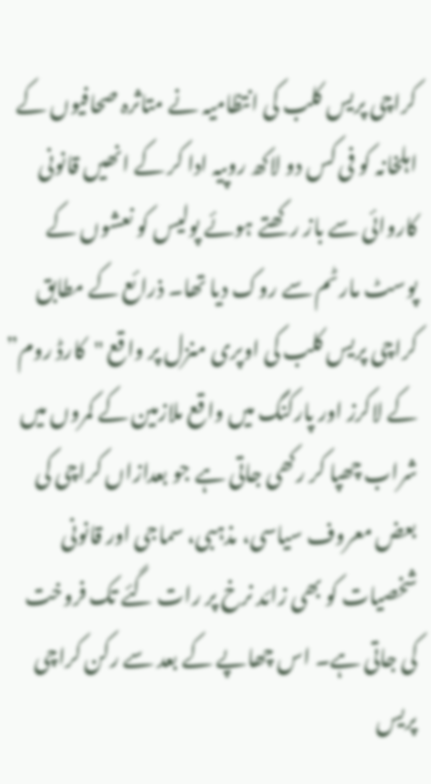کراچی پریس کلب کی انتظامیہ نے متاثرہ صحافیوں کے اہلخانہ کو فی کس دو لاکھ روپیہ ادا کر کے انھیں قانونی کاروائی سے باز رکھتے ہوئے پولیس کو نعشوں کے پوسٹ مارٹم سے روک دیا تھا۔ ذرائع کے مطابق کراچی پریس کلب کی اوپری منزل پر واقع "کارڈ روم” کے لاکرز اور پارکنگ میں واقع ملازمین کے کمروں میں شراب چھپا کر رکھی جاتی ہے جو بعدازاں کراچی کی بعض معروف سیاسی، مذہبی، سماجی اور قانونی شخصیات کو بھی زائد نرخ پر رات گئے تک فروخت کی جاتی ہے۔ اس چھاپے کے بعد سے رکن کراچی پریس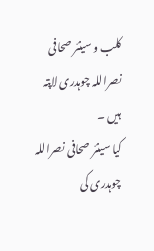کلب و سینئر صحافی نصراللہ چوہدری لاپتہ ہیں ۔
کیا سینئر صحافی نصراللہ چوہدری کی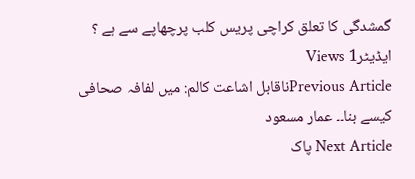گمشدگی کا تعلق کراچی پریس کلب پرچھاپے سے ہے ؟
ایڈیٹر1 Views
Previous Articleناقابل اشاعت کالم: میں لفافہ صحافی کیسے بنا۔۔ عمار مسعود
Next Article پاک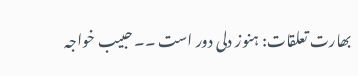بھارت تعلقات: ہنوز دلی دور است ۔۔ حبیب خواجہ